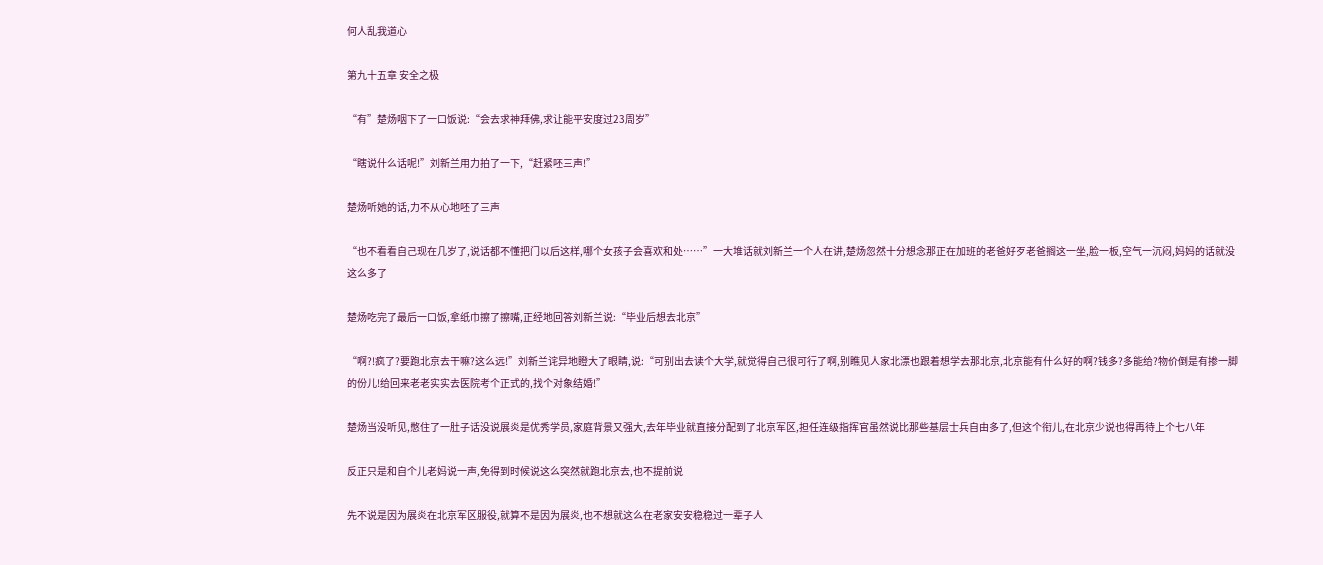何人乱我道心

第九十五章 安全之极

“有”楚炀咽下了一口饭说:“会去求神拜佛,求让能平安度过23周岁”

“瞎说什么话呢!”刘新兰用力拍了一下,“赶紧呸三声!”

楚炀听她的话,力不从心地呸了三声

“也不看看自己现在几岁了,说话都不懂把门以后这样,哪个女孩子会喜欢和处……”一大堆话就刘新兰一个人在讲,楚炀忽然十分想念那正在加班的老爸好歹老爸搁这一坐,脸一板,空气一沉闷,妈妈的话就没这么多了

楚炀吃完了最后一口饭,拿纸巾擦了擦嘴,正经地回答刘新兰说:“毕业后想去北京”

“啊?!疯了?要跑北京去干嘛?这么远!”刘新兰诧异地瞪大了眼睛,说:“可别出去读个大学,就觉得自己很可行了啊,别瞧见人家北漂也跟着想学去那北京,北京能有什么好的啊?钱多?多能给?物价倒是有掺一脚的份儿!给回来老老实实去医院考个正式的,找个对象结婚!”

楚炀当没听见,憋住了一肚子话没说展炎是优秀学员,家庭背景又强大,去年毕业就直接分配到了北京军区,担任连级指挥官虽然说比那些基层士兵自由多了,但这个衔儿,在北京少说也得再待上个七八年

反正只是和自个儿老妈说一声,免得到时候说这么突然就跑北京去,也不提前说

先不说是因为展炎在北京军区服役,就算不是因为展炎,也不想就这么在老家安安稳稳过一辈子人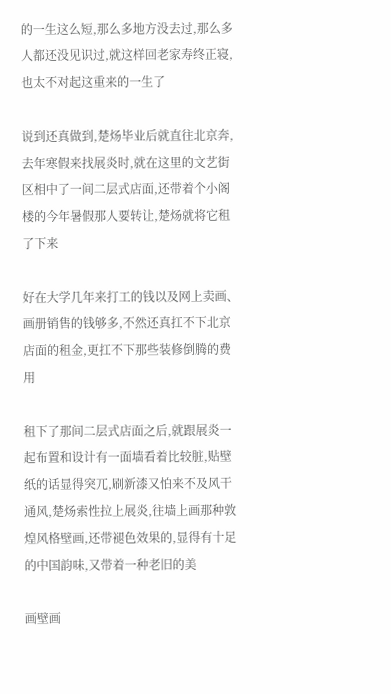的一生这么短,那么多地方没去过,那么多人都还没见识过,就这样回老家寿终正寝,也太不对起这重来的一生了

说到还真做到,楚炀毕业后就直往北京奔,去年寒假来找展炎时,就在这里的文艺街区相中了一间二层式店面,还带着个小阁楼的今年暑假那人要转让,楚炀就将它租了下来

好在大学几年来打工的钱以及网上卖画、画册销售的钱够多,不然还真扛不下北京店面的租金,更扛不下那些装修倒腾的费用

租下了那间二层式店面之后,就跟展炎一起布置和设计有一面墙看着比较脏,贴壁纸的话显得突兀,刷新漆又怕来不及风干通风,楚炀索性拉上展炎,往墙上画那种敦煌风格壁画,还带褪色效果的,显得有十足的中国韵味,又带着一种老旧的美

画壁画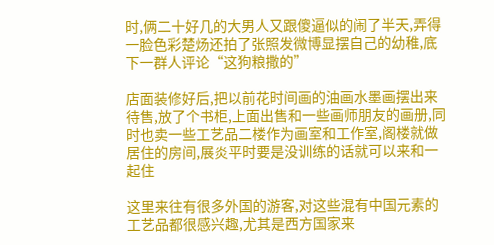时,俩二十好几的大男人又跟傻逼似的闹了半天,弄得一脸色彩楚炀还拍了张照发微博显摆自己的幼稚,底下一群人评论“这狗粮撒的”

店面装修好后,把以前花时间画的油画水墨画摆出来待售,放了个书柜,上面出售和一些画师朋友的画册,同时也卖一些工艺品二楼作为画室和工作室,阁楼就做居住的房间,展炎平时要是没训练的话就可以来和一起住

这里来往有很多外国的游客,对这些混有中国元素的工艺品都很感兴趣,尤其是西方国家来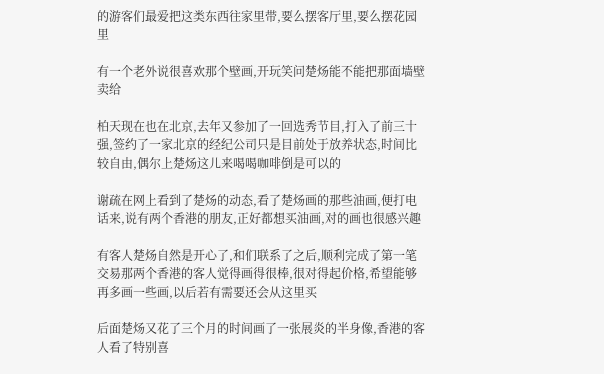的游客们最爱把这类东西往家里带,要么摆客厅里,要么摆花园里

有一个老外说很喜欢那个壁画,开玩笑问楚炀能不能把那面墙壁卖给

柏天现在也在北京,去年又参加了一回选秀节目,打入了前三十强,签约了一家北京的经纪公司只是目前处于放养状态,时间比较自由,偶尔上楚炀这儿来喝喝咖啡倒是可以的

谢疏在网上看到了楚炀的动态,看了楚炀画的那些油画,便打电话来,说有两个香港的朋友,正好都想买油画,对的画也很感兴趣

有客人楚炀自然是开心了,和们联系了之后,顺利完成了第一笔交易那两个香港的客人觉得画得很棒,很对得起价格,希望能够再多画一些画,以后若有需要还会从这里买

后面楚炀又花了三个月的时间画了一张展炎的半身像,香港的客人看了特别喜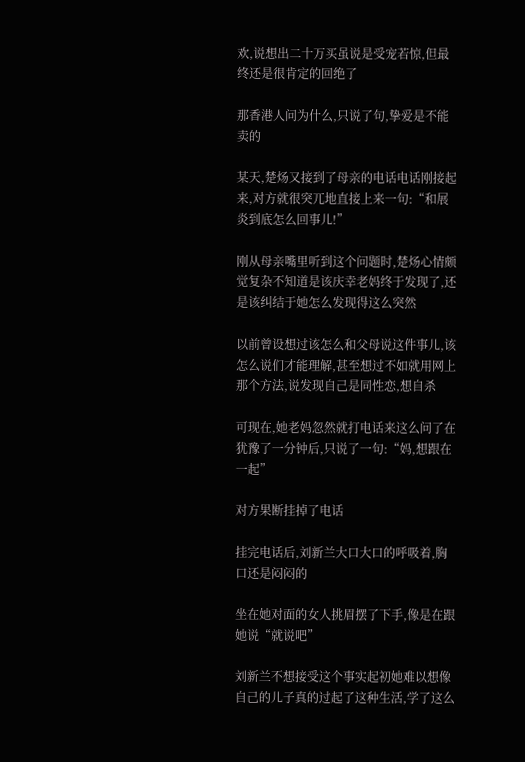欢,说想出二十万买虽说是受宠若惊,但最终还是很肯定的回绝了

那香港人问为什么,只说了句,挚爱是不能卖的

某天,楚炀又接到了母亲的电话电话刚接起来,对方就很突兀地直接上来一句:“和展炎到底怎么回事儿!”

刚从母亲嘴里听到这个问题时,楚炀心情颇觉复杂不知道是该庆幸老妈终于发现了,还是该纠结于她怎么发现得这么突然

以前曾设想过该怎么和父母说这件事儿,该怎么说们才能理解,甚至想过不如就用网上那个方法,说发现自己是同性恋,想自杀

可现在,她老妈忽然就打电话来这么问了在犹豫了一分钟后,只说了一句:“妈,想跟在一起”

对方果断挂掉了电话

挂完电话后,刘新兰大口大口的呼吸着,胸口还是闷闷的

坐在她对面的女人挑眉摆了下手,像是在跟她说“就说吧”

刘新兰不想接受这个事实起初她难以想像自己的儿子真的过起了这种生活,学了这么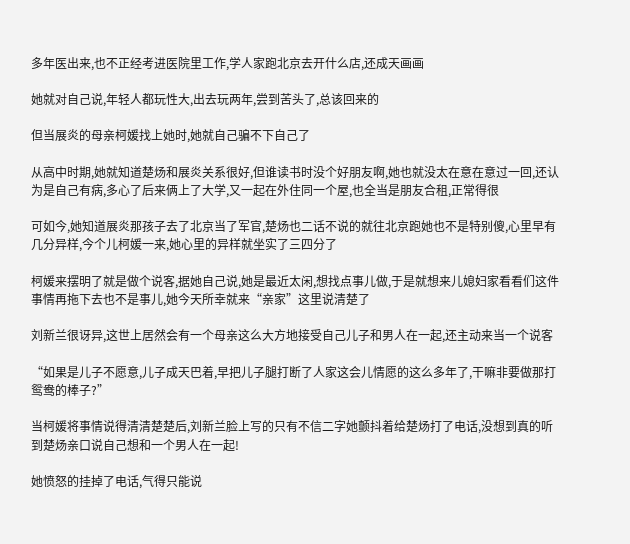多年医出来,也不正经考进医院里工作,学人家跑北京去开什么店,还成天画画

她就对自己说,年轻人都玩性大,出去玩两年,尝到苦头了,总该回来的

但当展炎的母亲柯媛找上她时,她就自己骗不下自己了

从高中时期,她就知道楚炀和展炎关系很好,但谁读书时没个好朋友啊,她也就没太在意在意过一回,还认为是自己有病,多心了后来俩上了大学,又一起在外住同一个屋,也全当是朋友合租,正常得很

可如今,她知道展炎那孩子去了北京当了军官,楚炀也二话不说的就往北京跑她也不是特别傻,心里早有几分异样,今个儿柯媛一来,她心里的异样就坐实了三四分了

柯媛来摆明了就是做个说客,据她自己说,她是最近太闲,想找点事儿做,于是就想来儿媳妇家看看们这件事情再拖下去也不是事儿,她今天所幸就来“亲家”这里说清楚了

刘新兰很讶异,这世上居然会有一个母亲这么大方地接受自己儿子和男人在一起,还主动来当一个说客

“如果是儿子不愿意,儿子成天巴着,早把儿子腿打断了人家这会儿情愿的这么多年了,干嘛非要做那打鸳鸯的棒子?”

当柯媛将事情说得清清楚楚后,刘新兰脸上写的只有不信二字她颤抖着给楚炀打了电话,没想到真的听到楚炀亲口说自己想和一个男人在一起!

她愤怒的挂掉了电话,气得只能说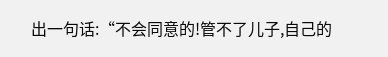出一句话:“不会同意的!管不了儿子,自己的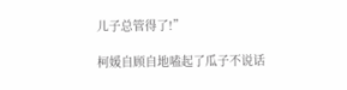儿子总管得了!”

柯媛自顾自地嗑起了瓜子不说话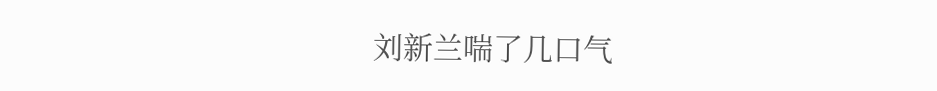刘新兰喘了几口气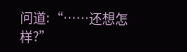问道:“……还想怎样?”